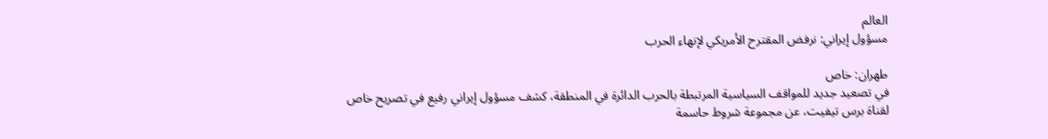العالم
مسؤول إيراني: نرفض المقترح الأمريكي لإنهاء الحرب

طهران: خاص
في تصعيد جديد للمواقف السياسية المرتبطة بالحرب الدائرة في المنطقة، كشف مسؤول إيراني رفيع في تصريح خاص لقناة برس تيفيت، عن مجموعة شروط حاسمة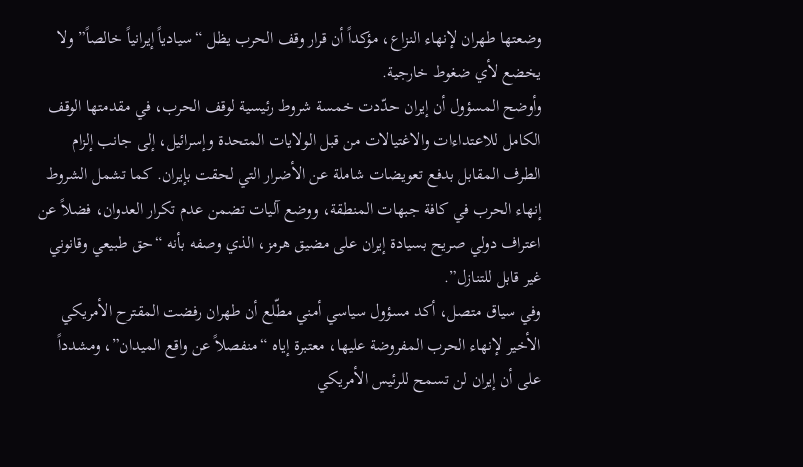وضعتها طهران لإنهاء النزاع، مؤكداً أن قرار وقف الحرب يظل “سيادياً إيرانياً خالصاً” ولا يخضع لأي ضغوط خارجية.
وأوضح المسؤول أن إيران حدّدت خمسة شروط رئيسية لوقف الحرب، في مقدمتها الوقف الكامل للاعتداءات والاغتيالات من قبل الولايات المتحدة وإسرائيل، إلى جانب إلزام الطرف المقابل بدفع تعويضات شاملة عن الأضرار التي لحقت بإيران. كما تشمل الشروط إنهاء الحرب في كافة جبهات المنطقة، ووضع آليات تضمن عدم تكرار العدوان، فضلاً عن اعتراف دولي صريح بسيادة إيران على مضيق هرمز، الذي وصفه بأنه “حق طبيعي وقانوني غير قابل للتنازل”.
وفي سياق متصل، أكد مسؤول سياسي أمني مطّلع أن طهران رفضت المقترح الأمريكي الأخير لإنهاء الحرب المفروضة عليها، معتبرة إياه “منفصلاً عن واقع الميدان”، ومشدداً على أن إيران لن تسمح للرئيس الأمريكي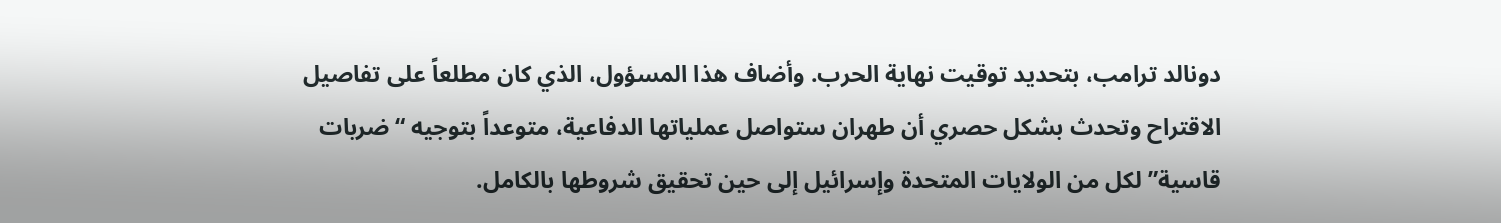دونالد ترامب، بتحديد توقيت نهاية الحرب. وأضاف هذا المسؤول، الذي كان مطلعاً على تفاصيل الاقتراح وتحدث بشكل حصري أن طهران ستواصل عملياتها الدفاعية، متوعداً بتوجيه “ضربات قاسية” لكل من الولايات المتحدة وإسرائيل إلى حين تحقيق شروطها بالكامل.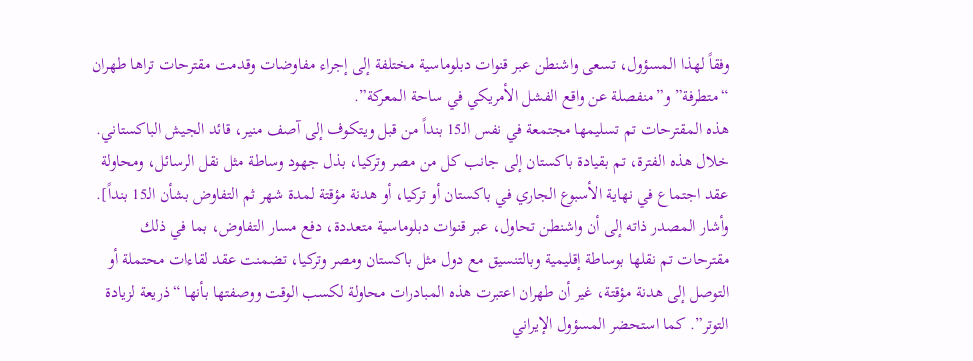وفقاً لهذا المسؤول، تسعى واشنطن عبر قنوات دبلوماسية مختلفة إلى إجراء مفاوضات وقدمت مقترحات تراها طهران “متطرفة” و”منفصلة عن واقع الفشل الأمريكي في ساحة المعركة”.
هذه المقترحات تم تسليمها مجتمعة في نفس الـ15 بنداً من قبل ويتكوف إلى آصف منير، قائد الجيش الباكستاني. خلال هذه الفترة، تم بقيادة باكستان إلى جانب كل من مصر وتركيا، بذل جهود وساطة مثل نقل الرسائل، ومحاولة عقد اجتماع في نهاية الأسبوع الجاري في باكستان أو تركيا، أو هدنة مؤقتة لمدة شهر ثم التفاوض بشأن الـ15 بنداً].
وأشار المصدر ذاته إلى أن واشنطن تحاول، عبر قنوات دبلوماسية متعددة، دفع مسار التفاوض، بما في ذلك مقترحات تم نقلها بوساطة إقليمية وبالتنسيق مع دول مثل باكستان ومصر وتركيا، تضمنت عقد لقاءات محتملة أو التوصل إلى هدنة مؤقتة، غير أن طهران اعتبرت هذه المبادرات محاولة لكسب الوقت ووصفتها بأنها “ذريعة لزيادة التوتر”. كما استحضر المسؤول الإيراني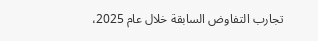تجارب التفاوض السابقة خلال عام 2025،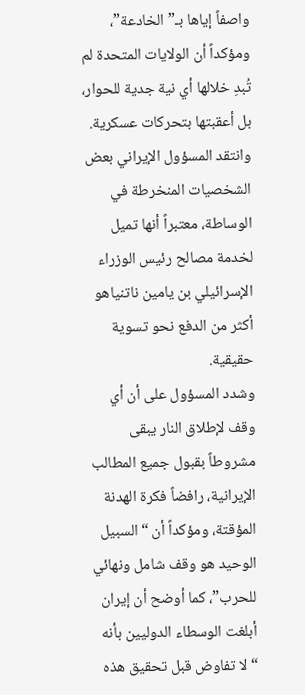واصفاً إياها بـ”الخادعة”، ومؤكداً أن الولايات المتحدة لم تُبدِ خلالها أي نية جدية للحوار، بل أعقبتها بتحركات عسكرية. وانتقد المسؤول الإيراني بعض الشخصيات المنخرطة في الوساطة، معتبراً أنها تميل لخدمة مصالح رئيس الوزراء الإسرائيلي بن يامين ناتنياهو أكثر من الدفع نحو تسوية حقيقية.
وشدد المسؤول على أن أي وقف لإطلاق النار يبقى مشروطاً بقبول جميع المطالب الإيرانية، رافضاً فكرة الهدنة المؤقتة، ومؤكداً أن “السبيل الوحيد هو وقف شامل ونهائي للحرب”، كما أوضح أن إيران أبلغت الوسطاء الدوليين بأنه “لا تفاوض قبل تحقيق هذه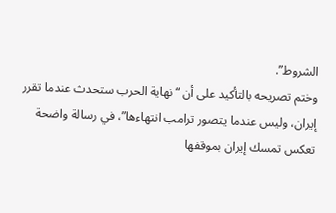الشروط”.
وختم تصريحه بالتأكيد على أن “نهاية الحرب ستحدث عندما تقرر إيران، وليس عندما يتصور ترامب انتهاءها”، في رسالة واضحة تعكس تمسك إيران بموقفها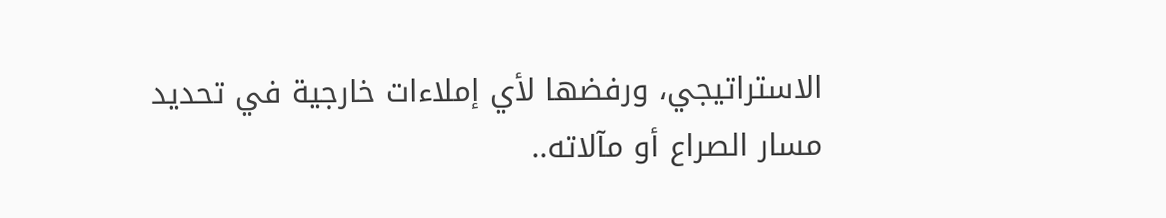الاستراتيجي، ورفضها لأي إملاءات خارجية في تحديد مسار الصراع أو مآلاته..